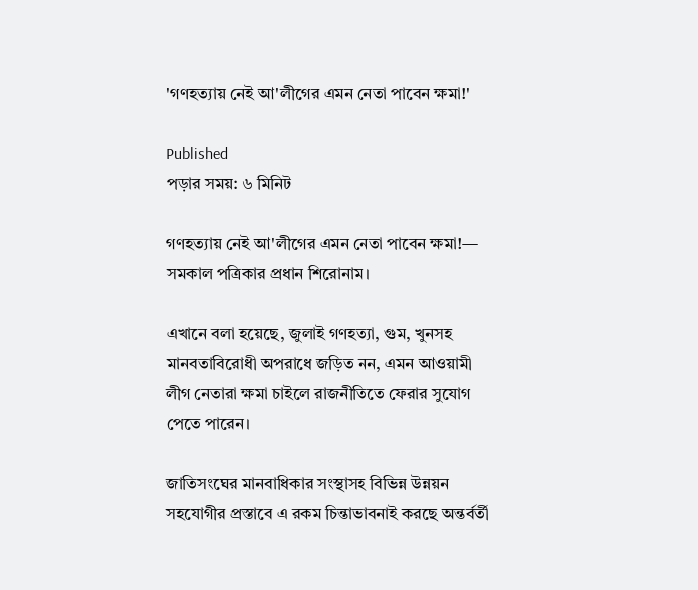'গণহত্যায় নেই আ'লীগের এমন নেতা পাবেন ক্ষমা!'

Published
পড়ার সময়: ৬ মিনিট

গণহত্যায় নেই আ'লীগের এমন নেতা পাবেন ক্ষমা!— সমকাল পত্রিকার প্রধান শিরোনাম।

এখানে বলা হয়েছে, জুলাই গণহত্যা, গুম, খুনসহ মানবতাবিরোধী অপরাধে জড়িত নন, এমন আওয়ামী লীগ নেতারা ক্ষমা চাইলে রাজনীতিতে ফেরার সুযোগ পেতে পারেন।

জাতিসংঘের মানবাধিকার সংস্থাসহ বিভিন্ন উন্নয়ন সহযোগীর প্রস্তাবে এ রকম চিন্তাভাবনাই করছে অন্তর্বর্তী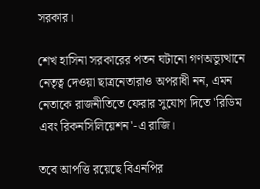সরকার।

শেখ হাসিনা সরকারের পতন ঘটানো গণঅভ্যুত্থানে নেতৃত্ব দেওয়া ছাত্রনেতারাও অপরাধী নন, এমন নেতাকে রাজনীতিতে ফেরার সুযোগ দিতে 'রিডিম এবং রিকনসিলিয়েশন'-এ রাজি।

তবে আপত্তি রয়েছে বিএনপির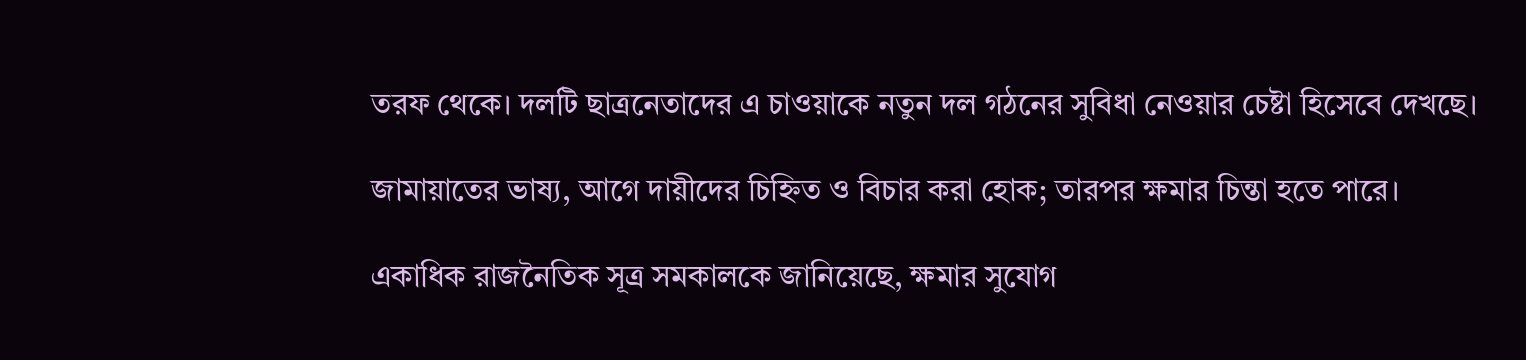তরফ থেকে। দলটি ছাত্রনেতাদের এ চাওয়াকে নতুন দল গঠনের সুবিধা নেওয়ার চেষ্টা হিসেবে দেখছে।

জামায়াতের ভাষ্য, আগে দায়ীদের চিহ্নিত ও বিচার করা হোক; তারপর ক্ষমার চিন্তা হতে পারে।

একাধিক রাজনৈতিক সূত্র সমকালকে জানিয়েছে, ক্ষমার সুযোগ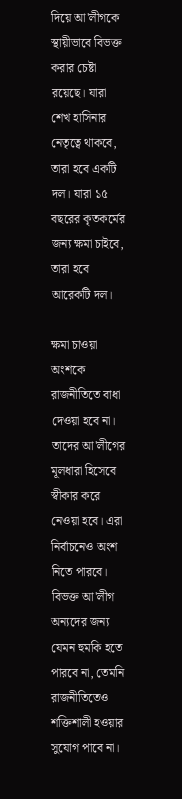দিয়ে আ'লীগকে স্থায়ীভাবে বিভক্ত করার চেষ্টা রয়েছে। যারা শেখ হাসিনার নেতৃত্বে থাকবে, তারা হবে একটি দল। যারা ১৫ বছরের কৃতকর্মের জন্য ক্ষমা চাইবে, তারা হবে আরেকটি দল।

ক্ষমা চাওয়া অংশকে রাজনীতিতে বাধা দেওয়া হবে না। তাদের আ'লীগের মূলধারা হিসেবে স্বীকার করে নেওয়া হবে। এরা নির্বাচনেও অংশ নিতে পারবে। বিভক্ত আ'লীগ অন্যদের জন্য যেমন হুমকি হতে পারবে না, তেমনি রাজনীতিতেও শক্তিশালী হওয়ার সুযোগ পাবে না।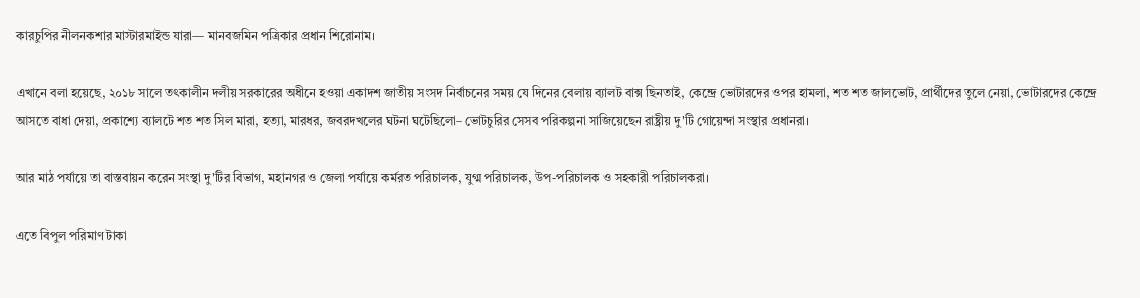কারচুপির নীলনকশার মাস্টারমাইন্ড যারা— মানবজমিন পত্রিকার প্রধান শিরোনাম।

এখানে বলা হয়েছে, ২০১৮ সালে তৎকালীন দলীয় সরকারের অধীনে হওয়া একাদশ জাতীয় সংসদ নির্বাচনের সময় যে দিনের বেলায় ব্যালট বাক্স ছিনতাই, কেন্দ্রে ভোটারদের ওপর হামলা, শত শত জালভোট, প্রার্থীদের তুলে নেয়া, ভোটারদের কেন্দ্রে আসতে বাধা দেয়া, প্রকাশ্যে ব্যালটে শত শত সিল মারা, হত্যা, মারধর, জবরদখলের ঘটনা ঘটেছিলো– ভোটচুরির সেসব পরিকল্পনা সাজিয়েছেন রাষ্ট্রীয় দু'টি গোয়েন্দা সংস্থার প্রধানরা।

আর মাঠ পর্যায়ে তা বাস্তবায়ন করেন সংস্থা দু'টির বিভাগ, মহানগর ও জেলা পর্যায়ে কর্মরত পরিচালক, যুগ্ম পরিচালক, উপ-পরিচালক ও সহকারী পরিচালকরা।

এতে বিপুল পরিমাণ টাকা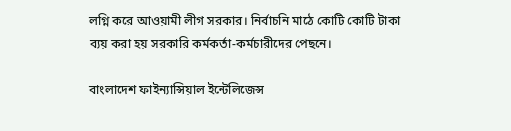লগ্নি করে আওয়ামী লীগ সরকার। নির্বাচনি মাঠে কোটি কোটি টাকা ব্যয় করা হয় সরকারি কর্মকর্তা-কর্মচারীদের পেছনে।

বাংলাদেশ ফাইন্যান্সিয়াল ইন্টেলিজেন্স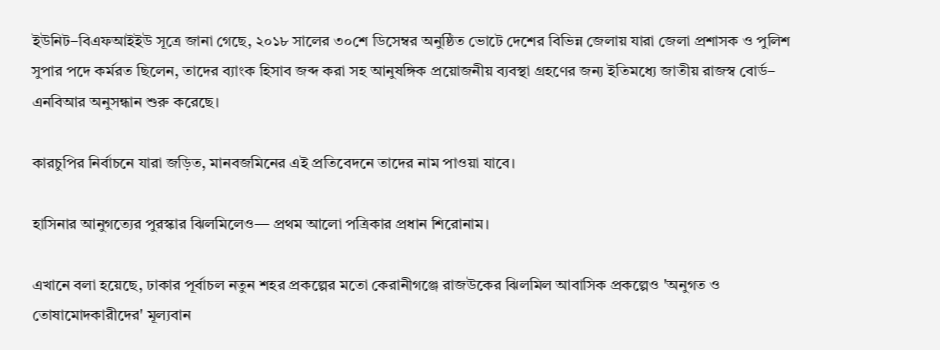ইউনিট–বিএফআইইউ সূত্রে জানা গেছে, ২০১৮ সালের ৩০শে ডিসেম্বর অনুষ্ঠিত ভোটে দেশের বিভিন্ন জেলায় যারা জেলা প্রশাসক ও পুলিশ সুপার পদে কর্মরত ছিলেন, তাদের ব্যাংক হিসাব জব্দ করা সহ আনুষঙ্গিক প্রয়োজনীয় ব্যবস্থা গ্রহণের জন্য ইতিমধ্যে জাতীয় রাজস্ব বোর্ড– এনবিআর অনুসন্ধান শুরু করেছে।

কারচুপির নির্বাচনে যারা জড়িত, মানবজমিনের এই প্রতিবেদনে তাদের নাম পাওয়া যাবে।

হাসিনার আনুগত্যের পুরস্কার ঝিলমিলেও— প্রথম আলো পত্রিকার প্রধান শিরোনাম।

এখানে বলা হয়েছে, ঢাকার পূর্বাচল নতুন শহর প্রকল্পের মতো কেরানীগঞ্জে রাজউকের ঝিলমিল আবাসিক প্রকল্পেও 'অনুগত ও তোষামোদকারীদের' মূল্যবান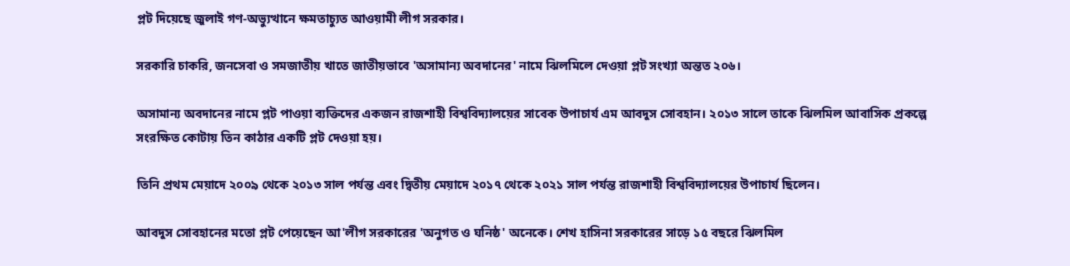প্লট দিয়েছে জুলাই গণ-অভ্যুত্থানে ক্ষমতাচ্যুত আওয়ামী লীগ সরকার।

সরকারি চাকরি, জনসেবা ও সমজাতীয় খাতে জাতীয়ভাবে 'অসামান্য অবদানের' নামে ঝিলমিলে দেওয়া প্লট সংখ্যা অন্তত ২০৬।

অসামান্য অবদানের নামে প্লট পাওয়া ব্যক্তিদের একজন রাজশাহী বিশ্ববিদ্যালয়ের সাবেক উপাচার্য এম আবদুস সোবহান। ২০১৩ সালে তাকে ঝিলমিল আবাসিক প্রকল্পে সংরক্ষিত কোটায় তিন কাঠার একটি প্লট দেওয়া হয়।

তিনি প্রথম মেয়াদে ২০০৯ থেকে ২০১৩ সাল পর্যন্ত এবং দ্বিতীয় মেয়াদে ২০১৭ থেকে ২০২১ সাল পর্যন্ত রাজশাহী বিশ্ববিদ্যালয়ের উপাচার্য ছিলেন।

আবদুস সোবহানের মতো প্লট পেয়েছেন আ'লীগ সরকারের 'অনুগত ও ঘনিষ্ঠ' অনেকে। শেখ হাসিনা সরকারের সাড়ে ১৫ বছরে ঝিলমিল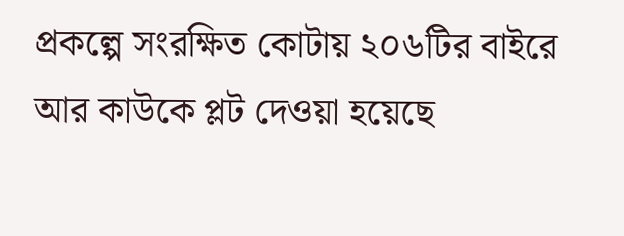প্রকল্পে সংরক্ষিত কোটায় ২০৬টির বাইরে আর কাউকে প্লট দেওয়া হয়েছে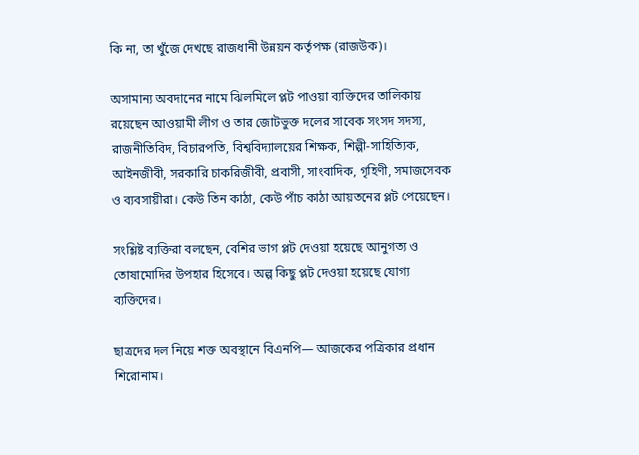কি না, তা খুঁজে দেখছে রাজধানী উন্নয়ন কর্তৃপক্ষ (রাজউক)।

অসামান্য অবদানের নামে ঝিলমিলে প্লট পাওয়া ব্যক্তিদের তালিকায় রয়েছেন আওয়ামী লীগ ও তার জোটভুক্ত দলের সাবেক সংসদ সদস্য, রাজনীতিবিদ, বিচারপতি, বিশ্ববিদ্যালয়ের শিক্ষক, শিল্পী-সাহিত্যিক, আইনজীবী, সরকারি চাকরিজীবী, প্রবাসী, সাংবাদিক, গৃহিণী, সমাজসেবক ও ব্যবসায়ীরা। কেউ তিন কাঠা, কেউ পাঁচ কাঠা আয়তনের প্লট পেয়েছেন।

সংশ্লিষ্ট ব্যক্তিরা বলছেন, বেশির ভাগ প্লট দেওয়া হয়েছে আনুগত্য ও তোষামোদির উপহার হিসেবে। অল্প কিছু প্লট দেওয়া হয়েছে যোগ্য ব্যক্তিদের।

ছাত্রদের দল নিয়ে শক্ত অবস্থানে বিএনপি— আজকের পত্রিকার প্রধান শিরোনাম।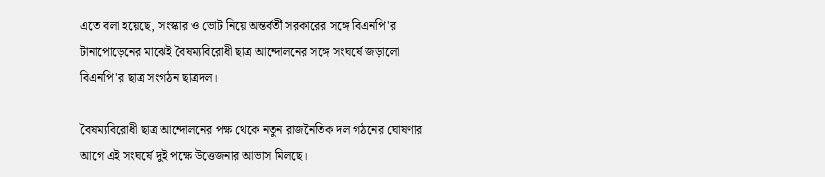এতে বলা হয়েছে, সংস্কার ও ভোট নিয়ে অন্তর্বর্তী সরকারের সঙ্গে বিএনপি'র টানাপোড়েনের মাঝেই বৈষম্যবিরোধী ছাত্র আন্দোলনের সঙ্গে সংঘর্ষে জড়ালো বিএনপি'র ছাত্র সংগঠন ছাত্রদল।

বৈষম্যবিরোধী ছাত্র আন্দোলনের পক্ষ থেকে নতুন রাজনৈতিক দল গঠনের ঘোষণার আগে এই সংঘর্ষে দুই পক্ষে উত্তেজনার আভাস মিলছে।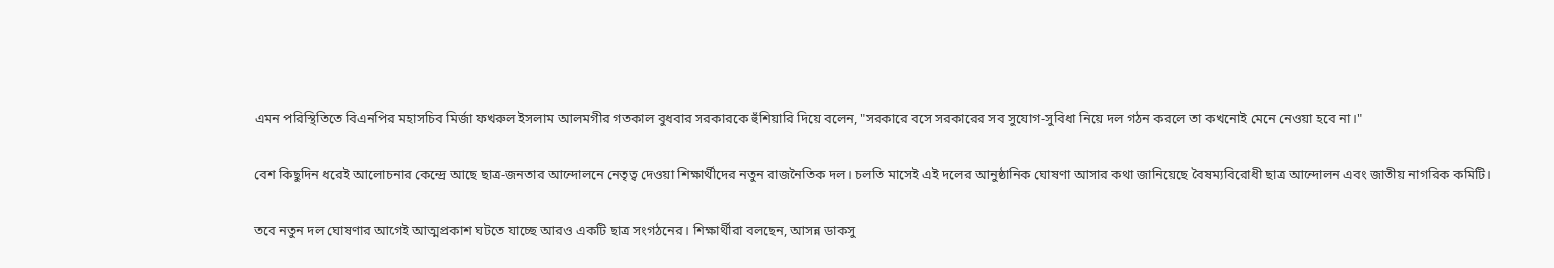এমন পরিস্থিতিতে বিএনপির মহাসচিব মির্জা ফখরুল ইসলাম আলমগীর গতকাল বুধবার সরকারকে হুঁশিয়ারি দিয়ে বলেন, "সরকারে বসে সরকারের সব সুযোগ-সুবিধা নিয়ে দল গঠন করলে তা কখনোই মেনে নেওয়া হবে না।"

বেশ কিছুদিন ধরেই আলোচনার কেন্দ্রে আছে ছাত্র-জনতার আন্দোলনে নেতৃত্ব দেওয়া শিক্ষার্থীদের নতুন রাজনৈতিক দল। চলতি মাসেই এই দলের আনুষ্ঠানিক ঘোষণা আসার কথা জানিয়েছে বৈষম্যবিরোধী ছাত্র আন্দোলন এবং জাতীয় নাগরিক কমিটি।

তবে নতুন দল ঘোষণার আগেই আত্মপ্রকাশ ঘটতে যাচ্ছে আরও একটি ছাত্র সংগঠনের। শিক্ষার্থীরা বলছেন, আসন্ন ডাকসু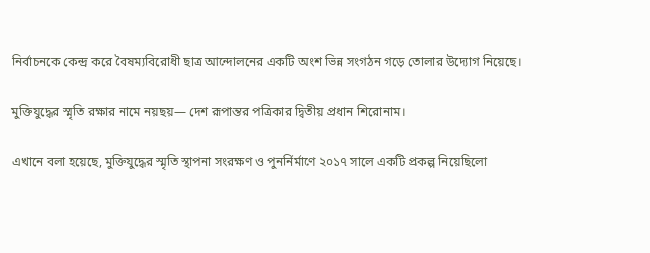নির্বাচনকে কেন্দ্র করে বৈষম্যবিরোধী ছাত্র আন্দোলনের একটি অংশ ভিন্ন সংগঠন গড়ে তোলার উদ্যোগ নিয়েছে।

মুক্তিযুদ্ধের স্মৃতি রক্ষার নামে নয়ছয়— দেশ রূপান্তর পত্রিকার দ্বিতীয় প্রধান শিরোনাম।

এখানে বলা হয়েছে, মুক্তিযুদ্ধের স্মৃতি স্থাপনা সংরক্ষণ ও পুনর্নির্মাণে ২০১৭ সালে একটি প্রকল্প নিয়েছিলো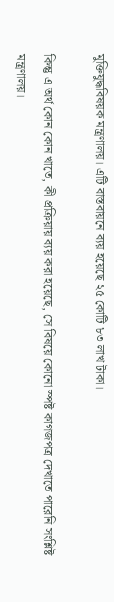মুক্তিযুদ্ধবিষয়ক মন্ত্রণালয়। এটি বাস্তবায়নে ব্যয় হয়েছে ২৫ কোটি ৮৩ লাখ টাকা।

কিন্তু এ অর্থ কোন কোন খাতে, কী প্রক্রিয়ায় ব্যয় করা হয়েছে, সে বিষয়ে কোনো স্পষ্ট কাগজপত্র দেখাতে পারেনি সংশ্লিষ্ট মন্ত্রণালয়।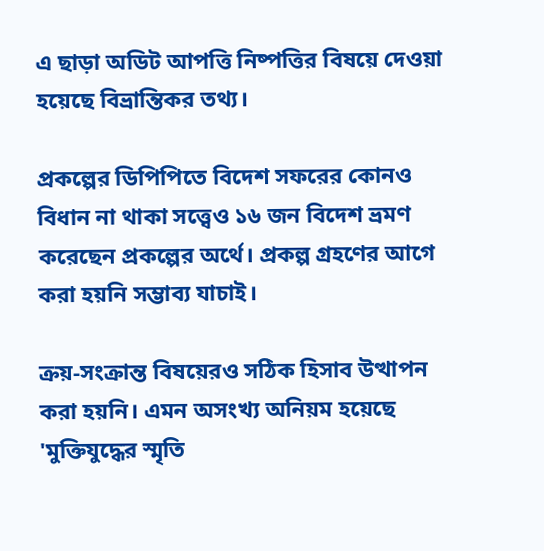এ ছাড়া অডিট আপত্তি নিষ্পত্তির বিষয়ে দেওয়া হয়েছে বিভ্রান্তিকর তথ্য।

প্রকল্পের ডিপিপিতে বিদেশ সফরের কোনও বিধান না থাকা সত্ত্বেও ১৬ জন বিদেশ ভ্রমণ করেছেন প্রকল্পের অর্থে। প্রকল্প গ্রহণের আগে করা হয়নি সম্ভাব্য যাচাই।

ক্রয়-সংক্রান্ত বিষয়েরও সঠিক হিসাব উত্থাপন করা হয়নি। এমন অসংখ্য অনিয়ম হয়েছে 'মুক্তিযুদ্ধের স্মৃতি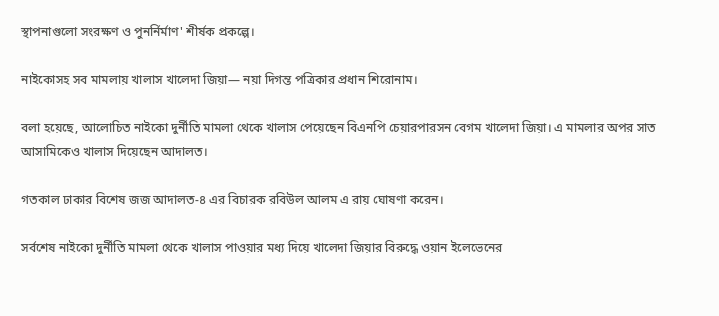স্থাপনাগুলো সংরক্ষণ ও পুনর্নির্মাণ' শীর্ষক প্রকল্পে।

নাইকোসহ সব মামলায় খালাস খালেদা জিয়া— নয়া দিগন্ত পত্রিকার প্রধান শিরোনাম।

বলা হয়েছে, আলোচিত নাইকো দুর্নীতি মামলা থেকে খালাস পেয়েছেন বিএনপি চেয়ারপারসন বেগম খালেদা জিয়া। এ মামলার অপর সাত আসামিকেও খালাস দিয়েছেন আদালত।

গতকাল ঢাকার বিশেষ জজ আদালত-৪ এর বিচারক রবিউল আলম এ রায় ঘোষণা করেন।

সর্বশেষ নাইকো দুর্নীতি মামলা থেকে খালাস পাওয়ার মধ্য দিয়ে খালেদা জিয়ার বিরুদ্ধে ওয়ান ইলেভেনের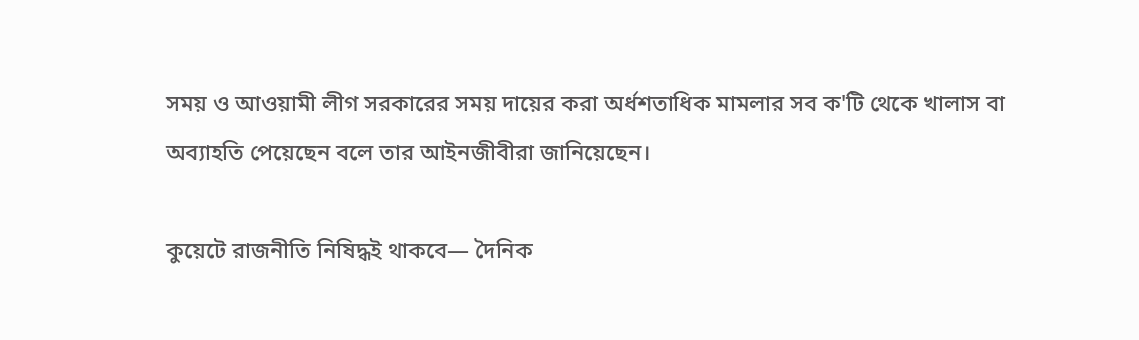সময় ও আওয়ামী লীগ সরকারের সময় দায়ের করা অর্ধশতাধিক মামলার সব ক'টি থেকে খালাস বা অব্যাহতি পেয়েছেন বলে তার আইনজীবীরা জানিয়েছেন।

কুয়েটে রাজনীতি নিষিদ্ধই থাকবে— দৈনিক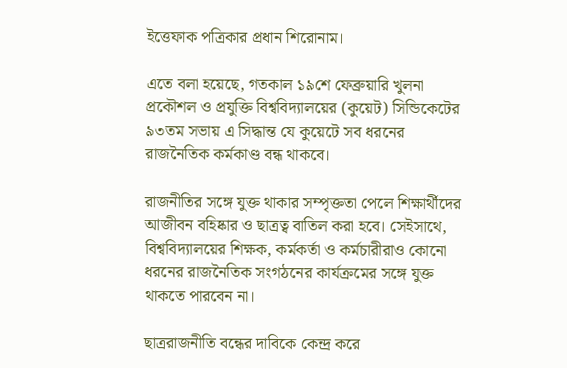ইত্তেফাক পত্রিকার প্রধান শিরোনাম।

এতে বলা হয়েছে, গতকাল ১৯শে ফেব্রুয়ারি খুলনা প্রকৌশল ও প্রযুক্তি বিশ্ববিদ্যালয়ের (কুয়েট) সিন্ডিকেটের ৯৩তম সভায় এ সিদ্ধান্ত যে কুয়েটে সব ধরনের রাজনৈতিক কর্মকাণ্ড বন্ধ থাকবে।

রাজনীতির সঙ্গে যুক্ত থাকার সম্পৃক্ততা পেলে শিক্ষার্থীদের আজীবন বহিষ্কার ও ছাত্রত্ব বাতিল করা হবে। সেইসাথে, বিশ্ববিদ্যালয়ের শিক্ষক, কর্মকর্তা ও কর্মচারীরাও কোনো ধরনের রাজনৈতিক সংগঠনের কার্যক্রমের সঙ্গে যুক্ত থাকতে পারবেন না।

ছাত্ররাজনীতি বন্ধের দাবিকে কেন্দ্র করে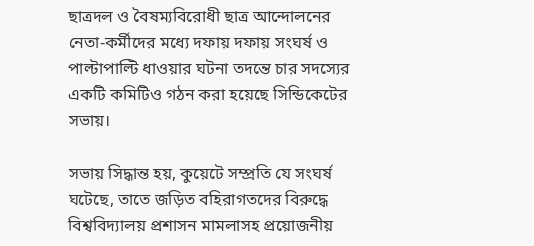ছাত্রদল ও বৈষম্যবিরোধী ছাত্র আন্দোলনের নেতা-কর্মীদের মধ্যে দফায় দফায় সংঘর্ষ ও পাল্টাপাল্টি ধাওয়ার ঘটনা তদন্তে চার সদস্যের একটি কমিটিও গঠন করা হয়েছে সিন্ডিকেটের সভায়।

সভায় সিদ্ধান্ত হয়, কুয়েটে সম্প্রতি যে সংঘর্ষ ঘটেছে, তাতে জড়িত বহিরাগতদের বিরুদ্ধে বিশ্ববিদ্যালয় প্রশাসন মামলাসহ প্রয়োজনীয়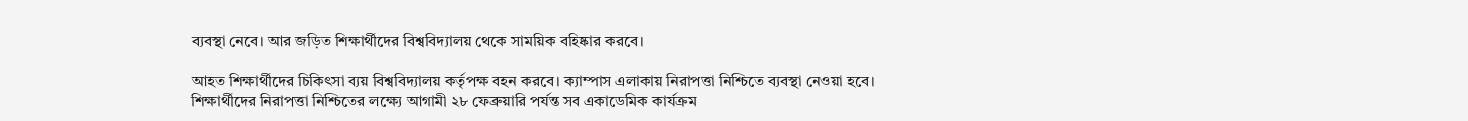ব্যবস্থা নেবে। আর জড়িত শিক্ষার্থীদের বিশ্ববিদ্যালয় থেকে সাময়িক বহিষ্কার করবে।

আহত শিক্ষার্থীদের চিকিৎসা ব্যয় বিশ্ববিদ্যালয় কর্তৃপক্ষ বহন করবে। ক্যাম্পাস এলাকায় নিরাপত্তা নিশ্চিতে ব্যবস্থা নেওয়া হবে। শিক্ষার্থীদের নিরাপত্তা নিশ্চিতের লক্ষ্যে আগামী ২৮ ফেব্রুয়ারি পর্যন্ত সব একাডেমিক কার্যক্রম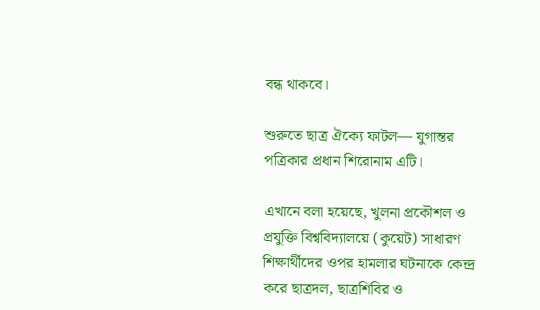বন্ধ থাকবে।

শুরুতে ছাত্র ঐক্যে ফাটল— যুগান্তর পত্রিকার প্রধান শিরোনাম এটি।

এখানে বলা হয়েছে, খুলনা প্রকৌশল ও প্রযুক্তি বিশ্ববিদ্যালয়ে (কুয়েট) সাধারণ শিক্ষার্থীদের ওপর হামলার ঘটনাকে কেন্দ্র করে ছাত্রদল, ছাত্রশিবির ও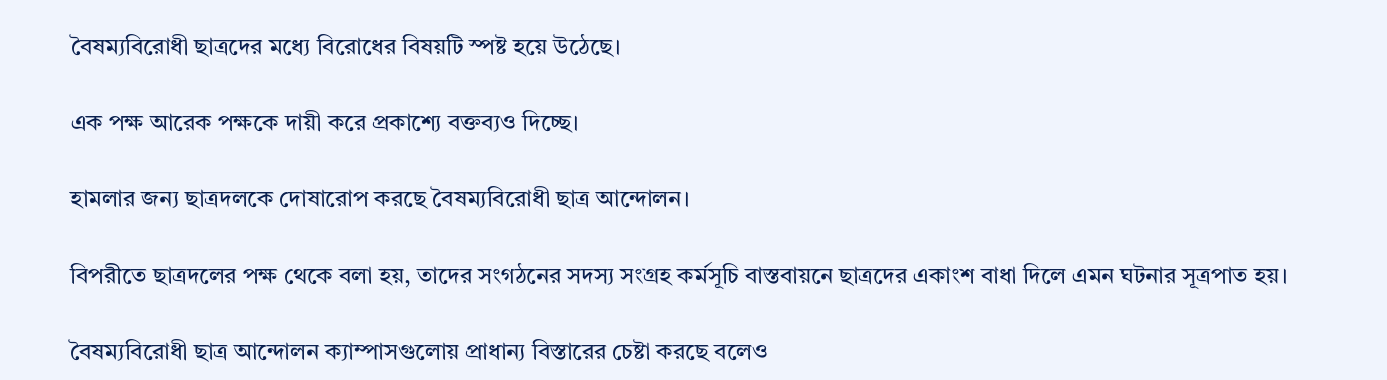বৈষম্যবিরোধী ছাত্রদের মধ্যে বিরোধের বিষয়টি স্পষ্ট হয়ে উঠেছে।

এক পক্ষ আরেক পক্ষকে দায়ী করে প্রকাশ্যে বক্তব্যও দিচ্ছে।

হামলার জন্য ছাত্রদলকে দোষারোপ করছে বৈষম্যবিরোধী ছাত্র আন্দোলন।

বিপরীতে ছাত্রদলের পক্ষ থেকে বলা হয়, তাদের সংগঠনের সদস্য সংগ্রহ কর্মসূচি বাস্তবায়নে ছাত্রদের একাংশ বাধা দিলে এমন ঘটনার সূত্রপাত হয়।

বৈষম্যবিরোধী ছাত্র আন্দোলন ক্যাম্পাসগুলোয় প্রাধান্য বিস্তারের চেষ্টা করছে বলেও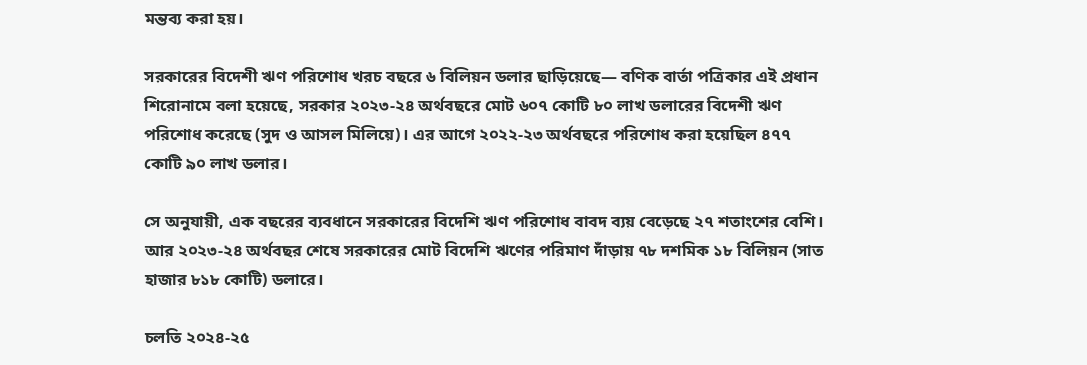মন্তব্য করা হয়।

সরকারের বিদেশী ঋণ পরিশোধ খরচ বছরে ৬ বিলিয়ন ডলার ছাড়িয়েছে— বণিক বার্তা পত্রিকার এই প্রধান শিরোনামে বলা হয়েছে, সরকার ২০২৩-২৪ অর্থবছরে মোট ৬০৭ কোটি ৮০ লাখ ডলারের বিদেশী ঋণ পরিশোধ করেছে (সুদ ও আসল মিলিয়ে)। এর আগে ২০২২-২৩ অর্থবছরে পরিশোধ করা হয়েছিল ৪৭৭ কোটি ৯০ লাখ ডলার।

সে অনুযায়ী, এক বছরের ব্যবধানে সরকারের বিদেশি ঋণ পরিশোধ বাবদ ব্যয় বেড়েছে ২৭ শতাংশের বেশি। আর ২০২৩-২৪ অর্থবছর শেষে সরকারের মোট বিদেশি ঋণের পরিমাণ দাঁড়ায় ৭৮ দশমিক ১৮ বিলিয়ন (সাত হাজার ৮১৮ কোটি) ডলারে।

চলতি ২০২৪-২৫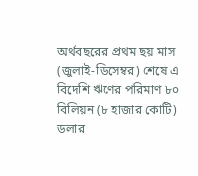অর্থবছরের প্রথম ছয় মাস (জুলাই-ডিসেম্বর) শেষে এ বিদেশি ঋণের পরিমাণ ৮০ বিলিয়ন (৮ হাজার কোটি) ডলার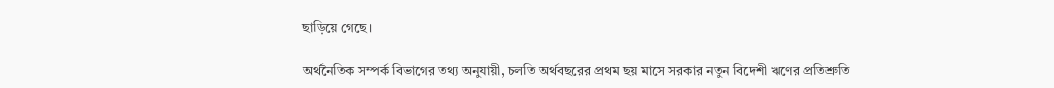ছাড়িয়ে গেছে।

অর্থনৈতিক সম্পর্ক বিভাগের তথ্য অনুযায়ী, চলতি অর্থবছরের প্রথম ছয় মাসে সরকার নতুন বিদেশী ঋণের প্রতিশ্রুতি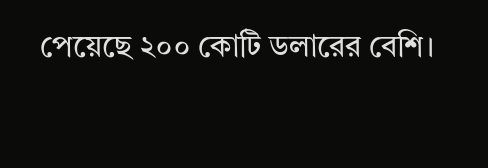পেয়েছে ২০০ কোটি ডলারের বেশি।